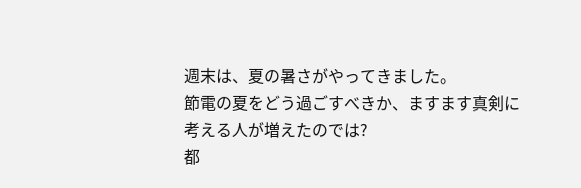週末は、夏の暑さがやってきました。
節電の夏をどう過ごすべきか、ますます真剣に考える人が増えたのでは?
都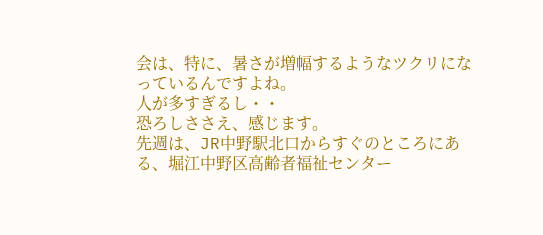会は、特に、暑さが増幅するようなツクリになっているんですよね。
人が多すぎるし・・
恐ろしささえ、感じます。
先週は、JR中野駅北口からすぐのところにある、堀江中野区高齢者福祉センター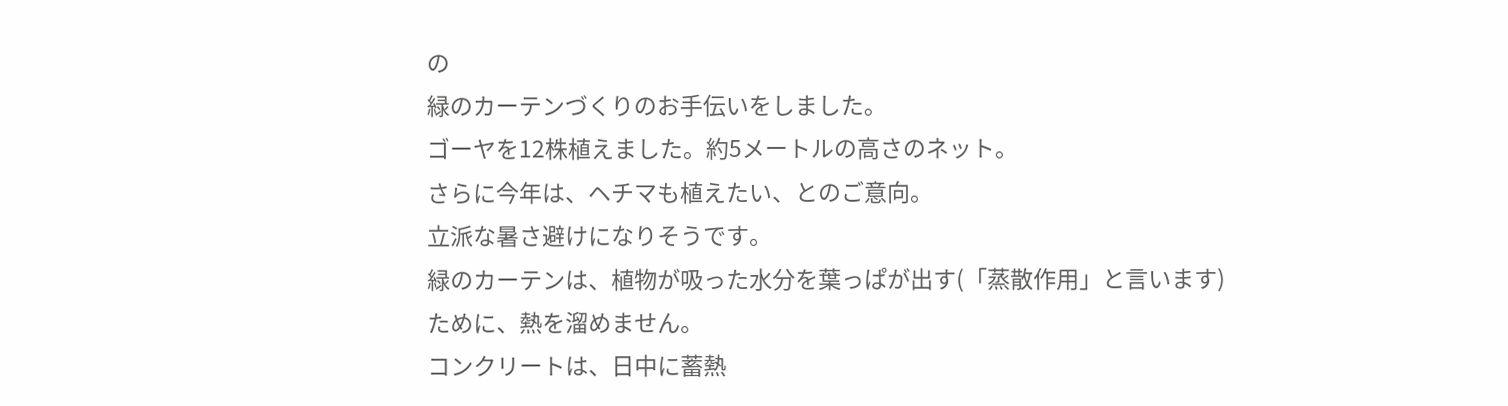の
緑のカーテンづくりのお手伝いをしました。
ゴーヤを12株植えました。約5メートルの高さのネット。
さらに今年は、ヘチマも植えたい、とのご意向。
立派な暑さ避けになりそうです。
緑のカーテンは、植物が吸った水分を葉っぱが出す(「蒸散作用」と言います)
ために、熱を溜めません。
コンクリートは、日中に蓄熱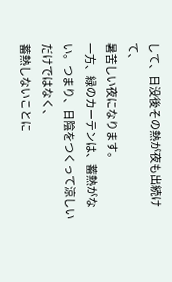して、日没後その熱が夜も出続けて、
暑苦しい夜になります。
一方、緑のカーテンは、蓄熱がない。つまり、日陰をつくって涼しいだけではなく、
蓄熱しないことに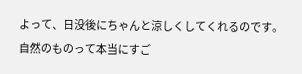よって、日没後にちゃんと涼しくしてくれるのです。
自然のものって本当にすご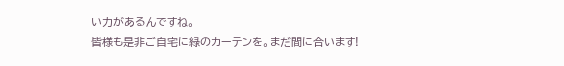い力があるんですね。
皆様も是非ご自宅に緑のカーテンを。まだ間に合います!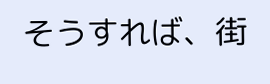そうすれば、街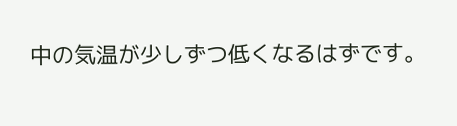中の気温が少しずつ低くなるはずです。